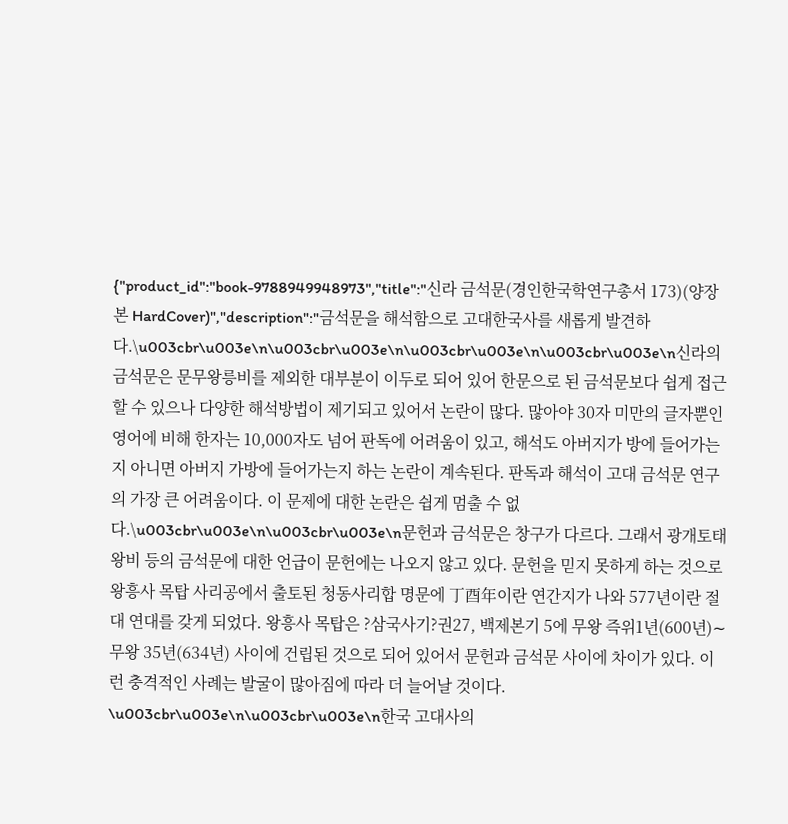{"product_id":"book-9788949948973","title":"신라 금석문(경인한국학연구총서 173)(양장본 HardCover)","description":"금석문을 해석함으로 고대한국사를 새롭게 발견하다.\u003cbr\u003e\n\u003cbr\u003e\n\u003cbr\u003e\n\u003cbr\u003e\n신라의 금석문은 문무왕릉비를 제외한 대부분이 이두로 되어 있어 한문으로 된 금석문보다 쉽게 접근할 수 있으나 다양한 해석방법이 제기되고 있어서 논란이 많다. 많아야 30자 미만의 글자뿐인 영어에 비해 한자는 10,000자도 넘어 판독에 어려움이 있고, 해석도 아버지가 방에 들어가는지 아니면 아버지 가방에 들어가는지 하는 논란이 계속된다. 판독과 해석이 고대 금석문 연구의 가장 큰 어려움이다. 이 문제에 대한 논란은 쉽게 멈출 수 없다.\u003cbr\u003e\n\u003cbr\u003e\n문헌과 금석문은 창구가 다르다. 그래서 광개토태왕비 등의 금석문에 대한 언급이 문헌에는 나오지 않고 있다. 문헌을 믿지 못하게 하는 것으로 왕흥사 목탑 사리공에서 출토된 청동사리합 명문에 丁酉年이란 연간지가 나와 577년이란 절대 연대를 갖게 되었다. 왕흥사 목탑은 ?삼국사기?권27, 백제본기 5에 무왕 즉위1년(600년)∼무왕 35년(634년) 사이에 건립된 것으로 되어 있어서 문헌과 금석문 사이에 차이가 있다. 이런 충격적인 사례는 발굴이 많아짐에 따라 더 늘어날 것이다. \u003cbr\u003e\n\u003cbr\u003e\n한국 고대사의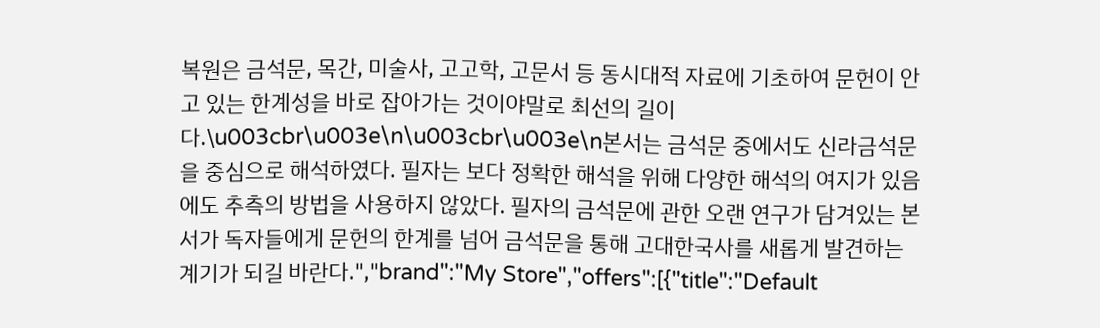복원은 금석문, 목간, 미술사, 고고학, 고문서 등 동시대적 자료에 기초하여 문헌이 안고 있는 한계성을 바로 잡아가는 것이야말로 최선의 길이다.\u003cbr\u003e\n\u003cbr\u003e\n본서는 금석문 중에서도 신라금석문을 중심으로 해석하였다. 필자는 보다 정확한 해석을 위해 다양한 해석의 여지가 있음에도 추측의 방법을 사용하지 않았다. 필자의 금석문에 관한 오랜 연구가 담겨있는 본서가 독자들에게 문헌의 한계를 넘어 금석문을 통해 고대한국사를 새롭게 발견하는 계기가 되길 바란다.","brand":"My Store","offers":[{"title":"Default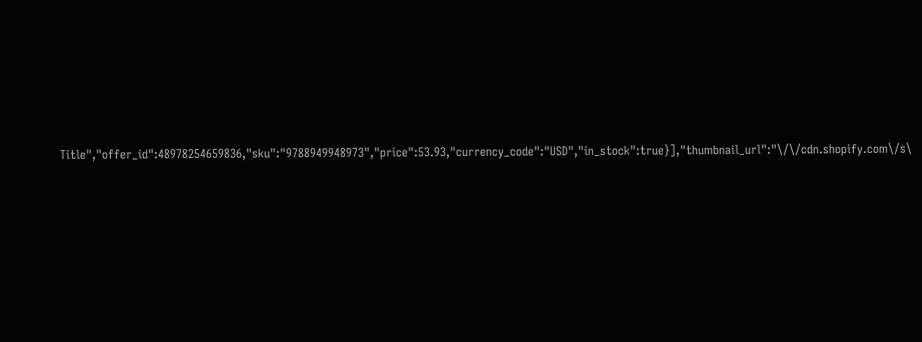Title","offer_id":48978254659836,"sku":"9788949948973","price":53.93,"currency_code":"USD","in_stock":true}],"thumbnail_url":"\/\/cdn.shopify.com\/s\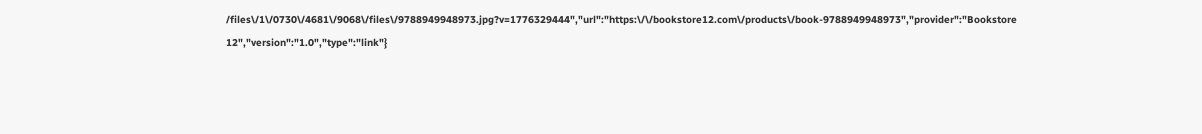/files\/1\/0730\/4681\/9068\/files\/9788949948973.jpg?v=1776329444","url":"https:\/\/bookstore12.com\/products\/book-9788949948973","provider":"Bookstore 12","version":"1.0","type":"link"}